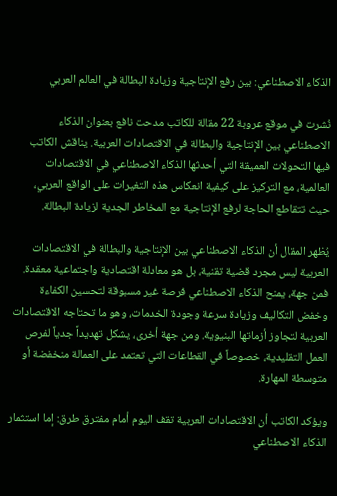الذكاء الاصطناعي: بين رفع الإنتاجية وزيادة البطالة في العالم العربي

نُشرت في موقع عروبة 22 مقالة للكاتب مدحت نافع بعنوان الذكاء الاصطناعي بين الإنتاجية والبطالة في الاقتصادات العربية. يناقش الكاتب فيها التحولات العميقة التي أحدثها الذكاء الاصطناعي في الاقتصادات العالمية، مع التركيز على كيفية انعكاس هذه التغيرات على الواقع العربي، حيث تتقاطع الحاجة لرفع الإنتاجية مع المخاطر الجدية لزيادة البطالة.

يُظهر المقال أن الذكاء الاصطناعي بين الإنتاجية والبطالة في الاقتصادات العربية ليس مجرد قضية تقنية، بل هو معادلة اقتصادية واجتماعية معقدة. فمن جهة، يمنح الذكاء الاصطناعي فرصة غير مسبوقة لتحسين الكفاءة وخفض التكاليف وزيادة سرعة وجودة الخدمات، وهو ما تحتاجه الاقتصادات العربية لتجاوز أزماتها البنيوية. ومن جهة أخرى، يشكل تهديداً جدياً لفرص العمل التقليدية، خصوصاً في القطاعات التي تعتمد على العمالة منخفضة أو متوسطة المهارة.

ويؤكد الكاتب أن الاقتصادات العربية تقف اليوم أمام مفترق طرق: إما استثمار الذكاء الاصطناعي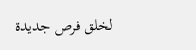لخلق فرص جديدة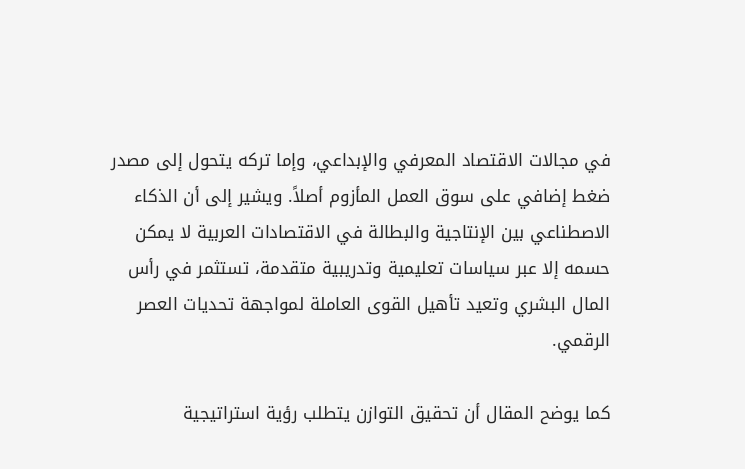في مجالات الاقتصاد المعرفي والإبداعي، وإما تركه يتحول إلى مصدر ضغط إضافي على سوق العمل المأزوم أصلاً. ويشير إلى أن الذكاء الاصطناعي بين الإنتاجية والبطالة في الاقتصادات العربية لا يمكن حسمه إلا عبر سياسات تعليمية وتدريبية متقدمة، تستثمر في رأس المال البشري وتعيد تأهيل القوى العاملة لمواجهة تحديات العصر الرقمي.

كما يوضح المقال أن تحقيق التوازن يتطلب رؤية استراتيجية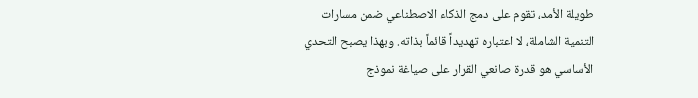طويلة الأمد، تقوم على دمج الذكاء الاصطناعي ضمن مسارات التنمية الشاملة، لا اعتباره تهديداً قائماً بذاته. وبهذا يصبح التحدي الأساسي هو قدرة صانعي القرار على صياغة نموذج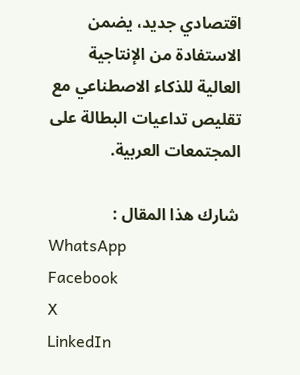اقتصادي جديد، يضمن الاستفادة من الإنتاجية العالية للذكاء الاصطناعي مع تقليص تداعيات البطالة على المجتمعات العربية.

شارك هذا المقال :
WhatsApp
Facebook
X
LinkedIn